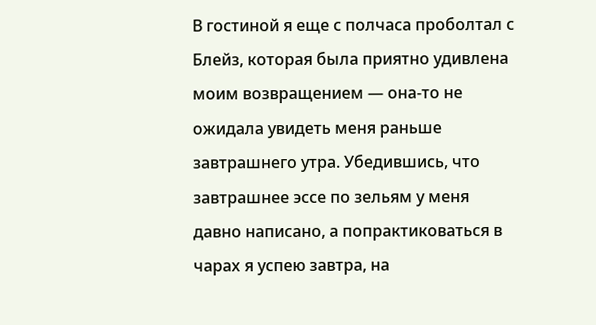В гостиной я еще с полчаса проболтал с Блейз, которая была приятно удивлена моим возвращением — она-то не ожидала увидеть меня раньше завтрашнего утра. Убедившись, что завтрашнее эссе по зельям у меня давно написано, а попрактиковаться в чарах я успею завтра, на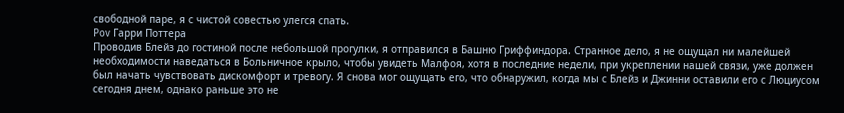свободной паре, я с чистой совестью улегся спать.
Pov Гарри Поттера
Проводив Блейз до гостиной после небольшой прогулки, я отправился в Башню Гриффиндора. Странное дело, я не ощущал ни малейшей необходимости наведаться в Больничное крыло, чтобы увидеть Малфоя, хотя в последние недели, при укреплении нашей связи, уже должен был начать чувствовать дискомфорт и тревогу. Я снова мог ощущать его, что обнаружил, когда мы с Блейз и Джинни оставили его с Люциусом сегодня днем, однако раньше это не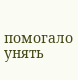помогало унять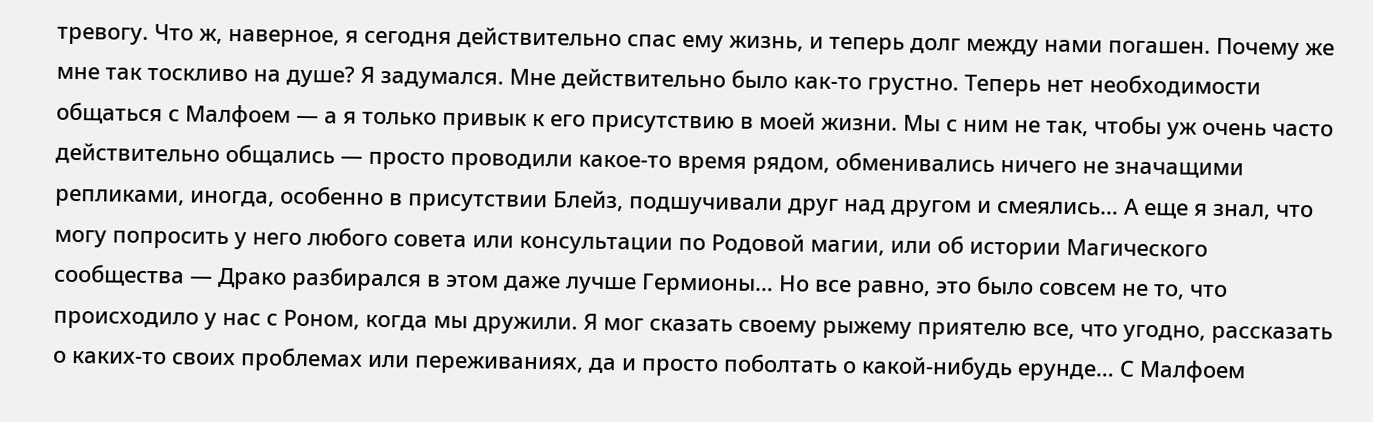тревогу. Что ж, наверное, я сегодня действительно спас ему жизнь, и теперь долг между нами погашен. Почему же мне так тоскливо на душе? Я задумался. Мне действительно было как-то грустно. Теперь нет необходимости общаться с Малфоем — а я только привык к его присутствию в моей жизни. Мы с ним не так, чтобы уж очень часто действительно общались — просто проводили какое-то время рядом, обменивались ничего не значащими репликами, иногда, особенно в присутствии Блейз, подшучивали друг над другом и смеялись… А еще я знал, что могу попросить у него любого совета или консультации по Родовой магии, или об истории Магического сообщества — Драко разбирался в этом даже лучше Гермионы… Но все равно, это было совсем не то, что происходило у нас с Роном, когда мы дружили. Я мог сказать своему рыжему приятелю все, что угодно, рассказать о каких-то своих проблемах или переживаниях, да и просто поболтать о какой-нибудь ерунде… С Малфоем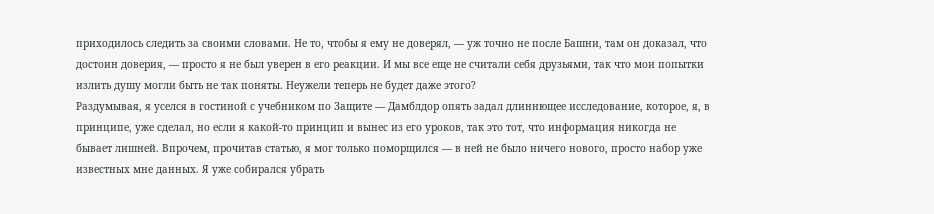приходилось следить за своими словами. Не то, чтобы я ему не доверял, — уж точно не после Башни, там он доказал, что достоин доверия, — просто я не был уверен в его реакции. И мы все еще не считали себя друзьями, так что мои попытки излить душу могли быть не так поняты. Неужели теперь не будет даже этого?
Раздумывая, я уселся в гостиной с учебником по Защите — Дамблдор опять задал длиннющее исследование, которое, я, в принципе, уже сделал, но если я какой-то принцип и вынес из его уроков, так это тот, что информация никогда не бывает лишней. Впрочем, прочитав статью, я мог только поморщился — в ней не было ничего нового, просто набор уже известных мне данных. Я уже собирался убрать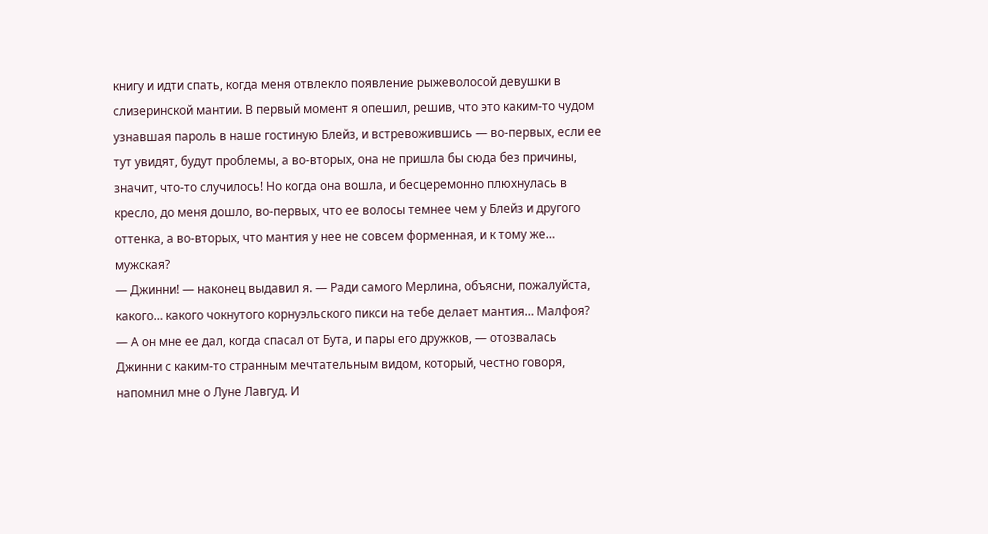книгу и идти спать, когда меня отвлекло появление рыжеволосой девушки в слизеринской мантии. В первый момент я опешил, решив, что это каким-то чудом узнавшая пароль в наше гостиную Блейз, и встревожившись — во-первых, если ее тут увидят, будут проблемы, а во-вторых, она не пришла бы сюда без причины, значит, что-то случилось! Но когда она вошла, и бесцеремонно плюхнулась в кресло, до меня дошло, во-первых, что ее волосы темнее чем у Блейз и другого оттенка, а во-вторых, что мантия у нее не совсем форменная, и к тому же… мужская?
— Джинни! — наконец выдавил я. — Ради самого Мерлина, объясни, пожалуйста, какого… какого чокнутого корнуэльского пикси на тебе делает мантия… Малфоя?
— А он мне ее дал, когда спасал от Бута, и пары его дружков, — отозвалась Джинни с каким-то странным мечтательным видом, который, честно говоря, напомнил мне о Луне Лавгуд. И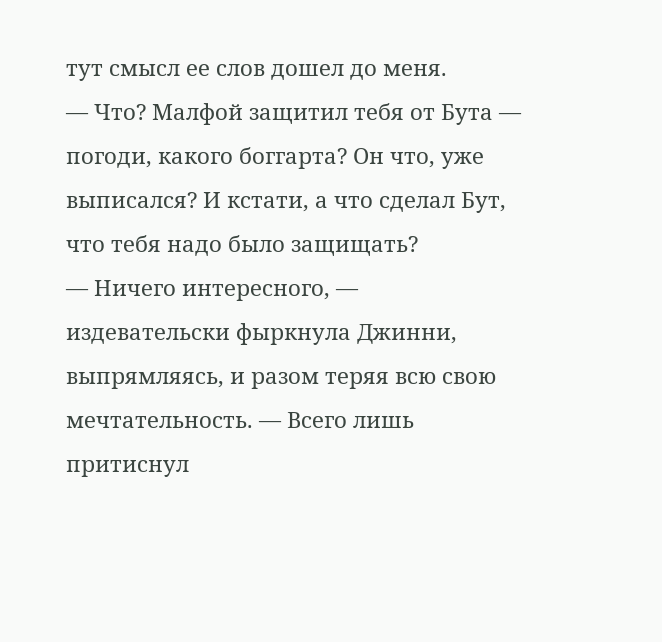тут смысл ее слов дошел до меня.
— Что? Малфой защитил тебя от Бута — погоди, какого боггарта? Он что, уже выписался? И кстати, а что сделал Бут, что тебя надо было защищать?
— Ничего интересного, — издевательски фыркнула Джинни, выпрямляясь, и разом теряя всю свою мечтательность. — Всего лишь притиснул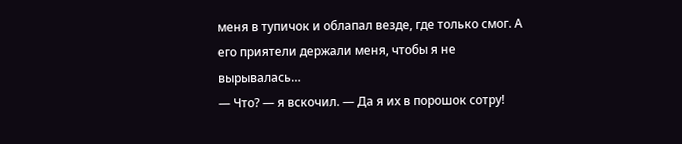меня в тупичок и облапал везде, где только смог. А его приятели держали меня, чтобы я не вырывалась…
— Что? — я вскочил. — Да я их в порошок сотру!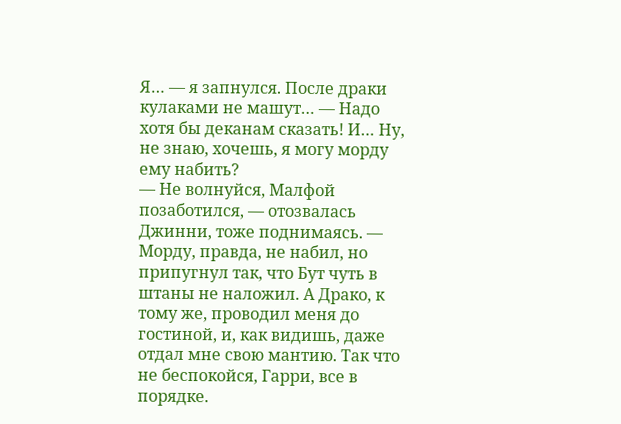Я… — я запнулся. После драки кулаками не машут… — Надо хотя бы деканам сказать! И… Ну, не знаю, хочешь, я могу морду ему набить?
— Не волнуйся, Малфой позаботился, — отозвалась Джинни, тоже поднимаясь. — Морду, правда, не набил, но припугнул так, что Бут чуть в штаны не наложил. А Драко, к тому же, проводил меня до гостиной, и, как видишь, даже отдал мне свою мантию. Так что не беспокойся, Гарри, все в порядке.